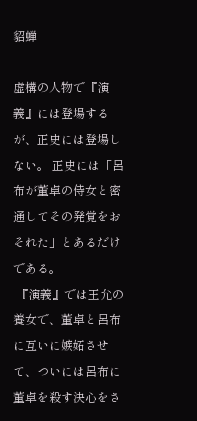貂蝉

虚構の人物で『演義』には登場するが、正史には登場しない。 正史には「呂布が董卓の侍女と密通してその発覚をおそれた」とあるだけである。
 『演義』では王允の養女で、董卓と呂布に互いに嫉妬させて、ついには呂布に董卓を殺す決心をさ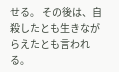せる。 その後は、自殺したとも生きながらえたとも言われる。